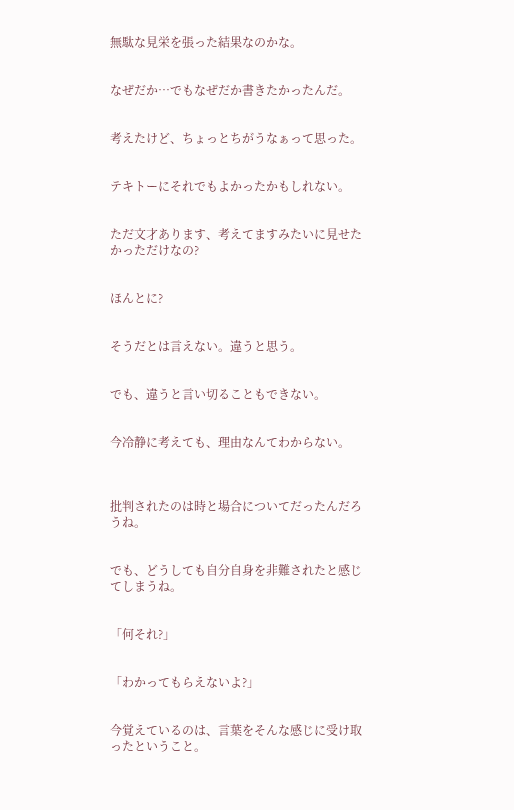無駄な見栄を張った結果なのかな。


なぜだか…でもなぜだか書きたかったんだ。


考えたけど、ちょっとちがうなぁって思った。


テキトーにそれでもよかったかもしれない。


ただ文才あります、考えてますみたいに見せたかっただけなの?


ほんとに?


そうだとは言えない。違うと思う。


でも、違うと言い切ることもできない。


今冷静に考えても、理由なんてわからない。



批判されたのは時と場合についてだったんだろうね。


でも、どうしても自分自身を非難されたと感じてしまうね。


「何それ?」


「わかってもらえないよ?」


今覚えているのは、言葉をそんな感じに受け取ったということ。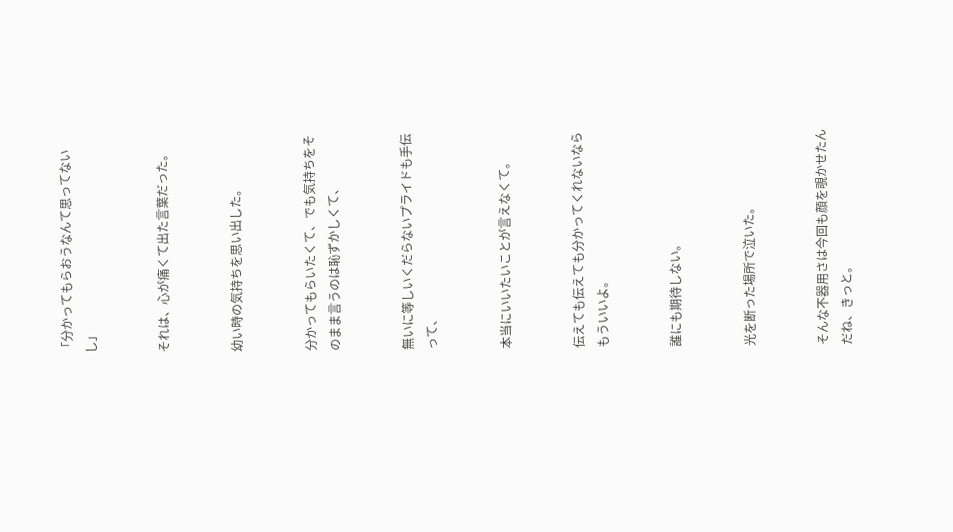「分かってもらおうなんて思ってないし」


それは、心が痛くて出た言葉だった。


幼い時の気持ちを思い出した。


分かってもらいたくて、でも気持ちをそのまま言うのは恥ずかしくて、


無いに等しいくだらないプライドも手伝って、


本当にいいたいことが言えなくて。


伝えても伝えても分かってくれないならもういいよ。


誰にも期待しない。


光を断った場所で泣いた。


そんな不器用さは今回も顔を覗かせたんだね、きっと。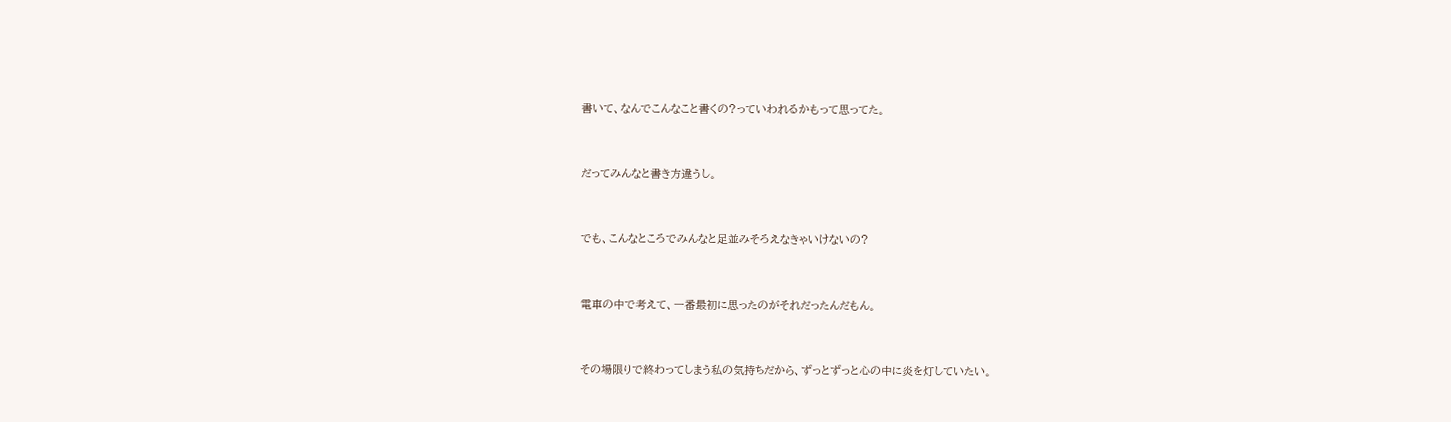書いて、なんでこんなこと書くの?っていわれるかもって思ってた。


だってみんなと書き方違うし。


でも、こんなところでみんなと足並みそろえなきゃいけないの?


電車の中で考えて、一番最初に思ったのがそれだったんだもん。


その場限りで終わってしまう私の気持ちだから、ずっとずっと心の中に炎を灯していたい。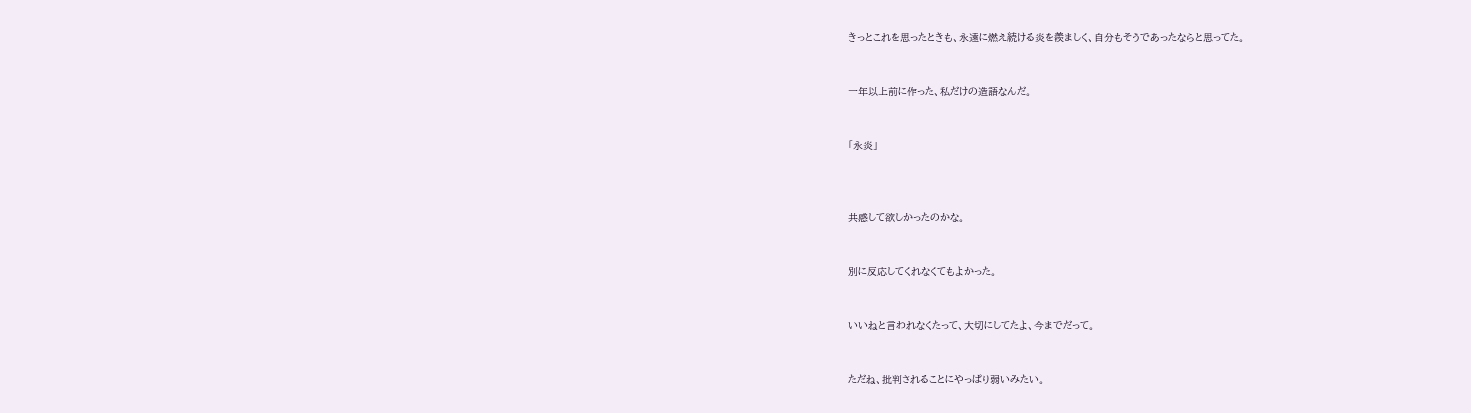きっとこれを思ったときも、永遠に燃え続ける炎を羨ましく、自分もそうであったならと思ってた。


一年以上前に作った、私だけの造語なんだ。


「永炎」



共感して欲しかったのかな。


別に反応してくれなくてもよかった。


いいねと言われなくたって、大切にしてたよ、今までだって。


ただね、批判されることにやっぱり弱いみたい。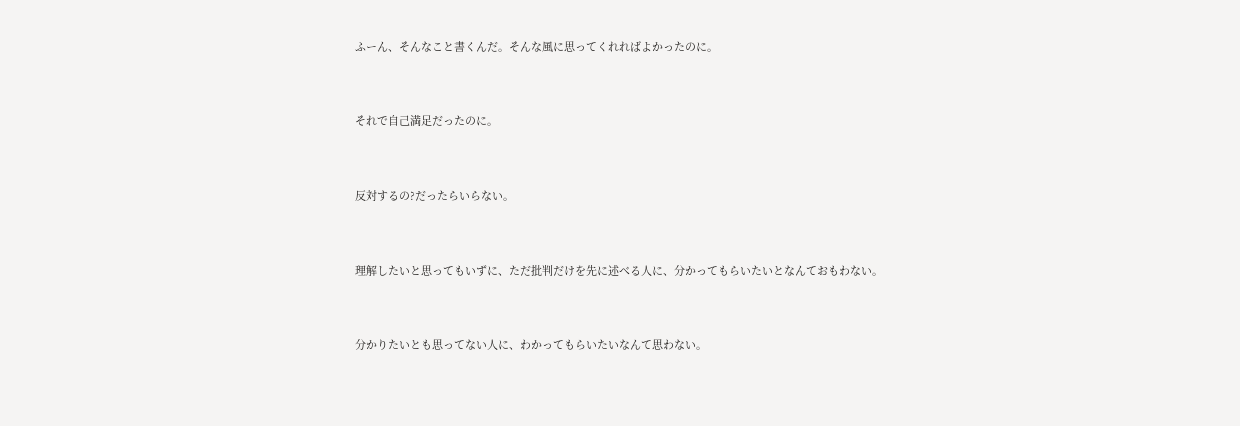ふーん、そんなこと書くんだ。そんな風に思ってくれればよかったのに。


それで自己満足だったのに。


反対するの?だったらいらない。


理解したいと思ってもいずに、ただ批判だけを先に述べる人に、分かってもらいたいとなんておもわない。


分かりたいとも思ってない人に、わかってもらいたいなんて思わない。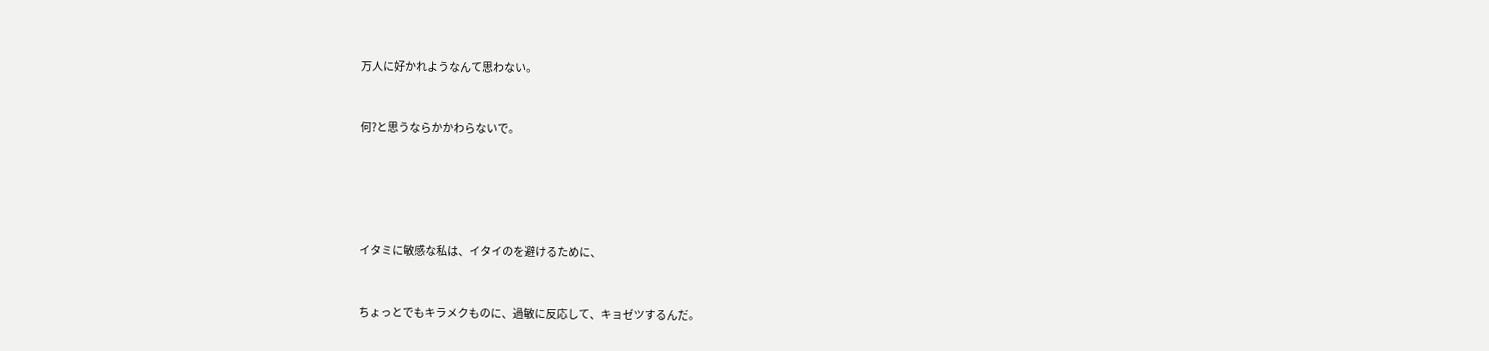万人に好かれようなんて思わない。


何?と思うならかかわらないで。





イタミに敏感な私は、イタイのを避けるために、


ちょっとでもキラメクものに、過敏に反応して、キョゼツするんだ。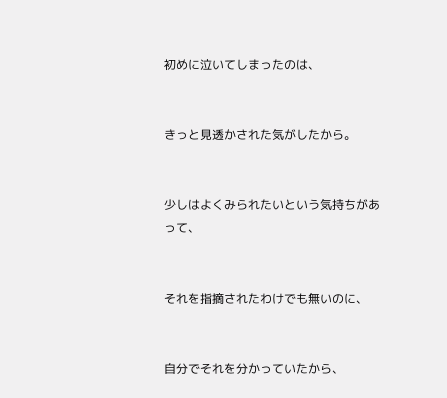初めに泣いてしまったのは、


きっと見透かされた気がしたから。


少しはよくみられたいという気持ちがあって、


それを指摘されたわけでも無いのに、


自分でそれを分かっていたから、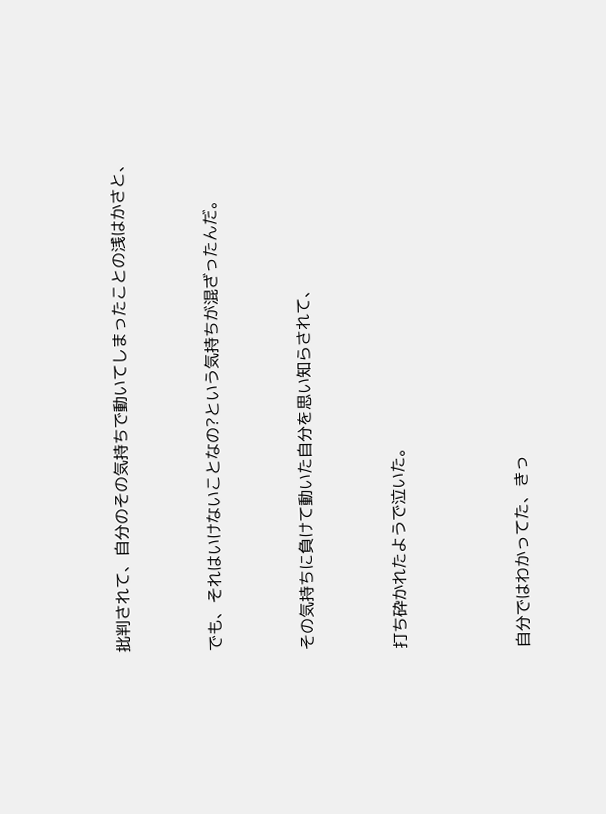批判されて、自分のその気持ちで動いてしまったことの浅はかさと、


でも、それはいけないことなの?という気持ちが混ざったんだ。


その気持ちに負けて動いた自分を思い知らされて、


打ち砕かれたようで泣いた。



自分ではわかってた、きっ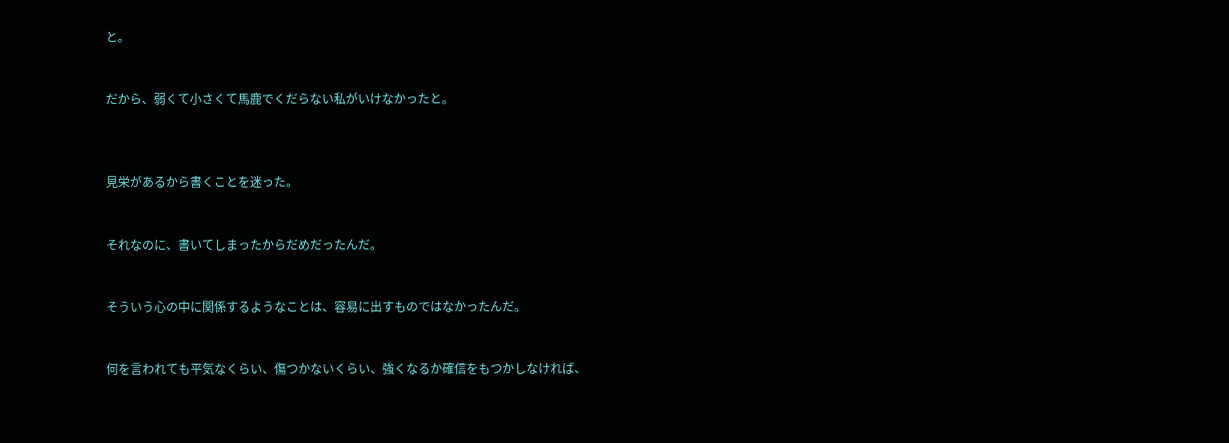と。


だから、弱くて小さくて馬鹿でくだらない私がいけなかったと。



見栄があるから書くことを迷った。


それなのに、書いてしまったからだめだったんだ。


そういう心の中に関係するようなことは、容易に出すものではなかったんだ。


何を言われても平気なくらい、傷つかないくらい、強くなるか確信をもつかしなければ、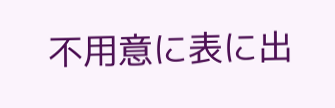不用意に表に出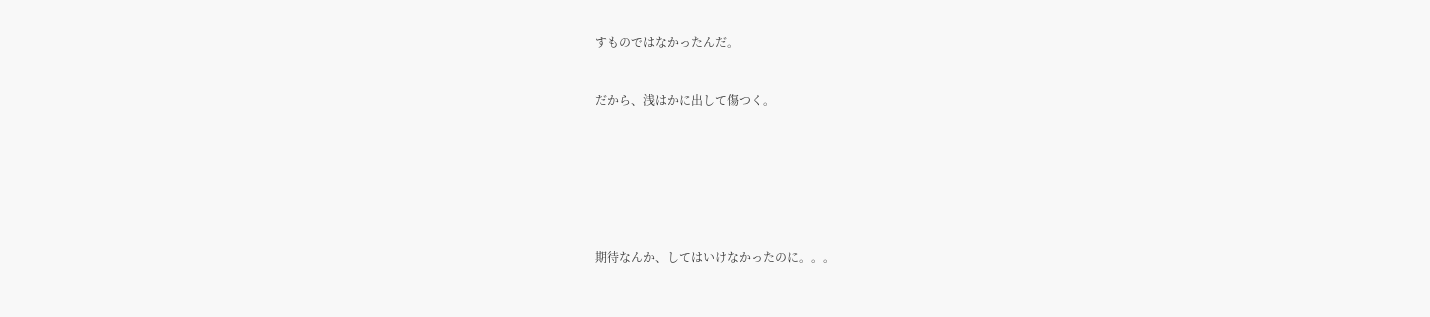すものではなかったんだ。


だから、浅はかに出して傷つく。







期待なんか、してはいけなかったのに。。。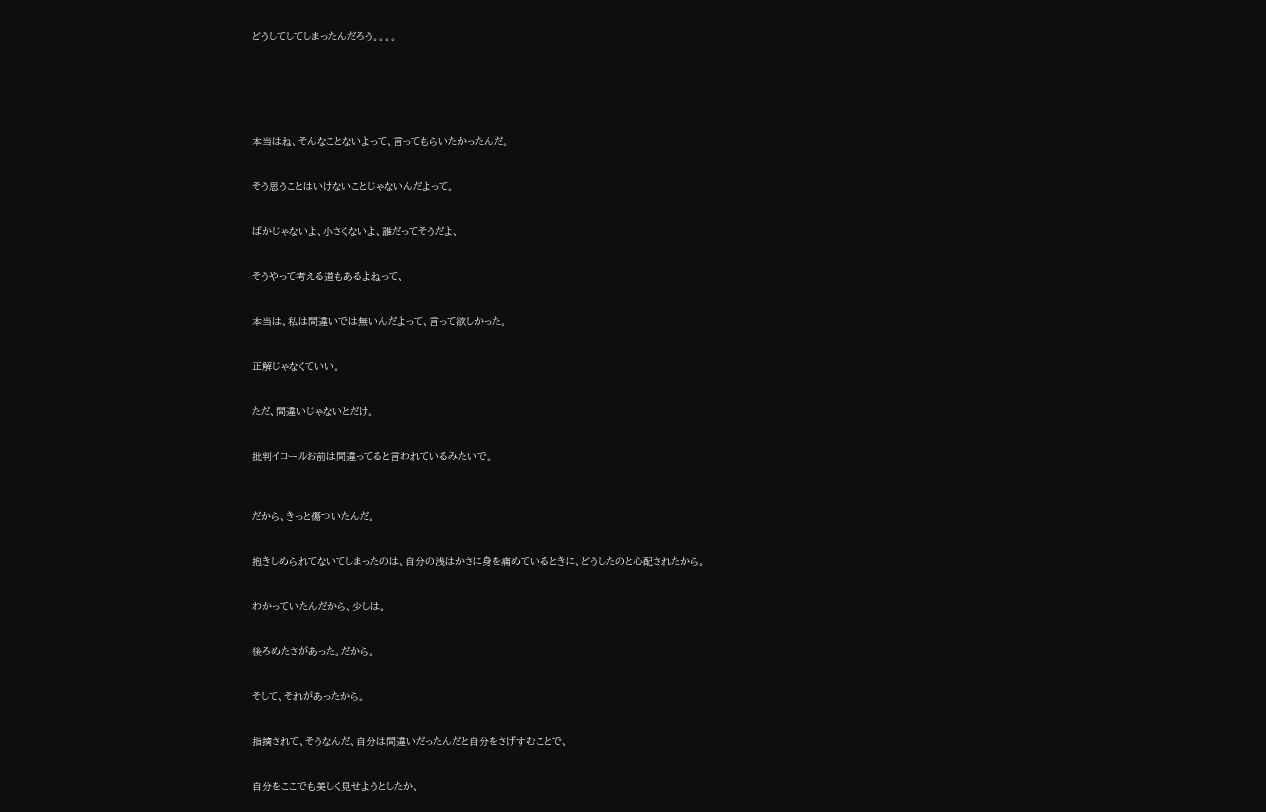どうしてしてしまったんだろう。。。。






本当はね、そんなことないよって、言ってもらいたかったんだ。


そう思うことはいけないことじゃないんだよって。


ばかじゃないよ、小さくないよ、誰だってそうだよ、


そうやって考える道もあるよねって、


本当は、私は間違いでは無いんだよって、言って欲しかった。


正解じゃなくていい。


ただ、間違いじゃないとだけ。


批判イコールお前は間違ってると言われているみたいで。



だから、きっと傷ついたんだ。


抱きしめられてないてしまったのは、自分の浅はかさに身を痛めているときに、どうしたのと心配されたから。


わかっていたんだから、少しは。


後ろめたさがあった。だから。


そして、それがあったから。


指摘されて、そうなんだ、自分は間違いだったんだと自分をさげすむことで、


自分をここでも美しく見せようとしたか、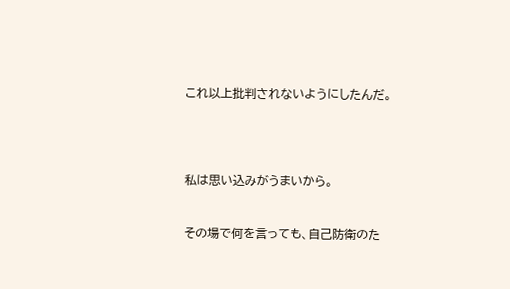これ以上批判されないようにしたんだ。




私は思い込みがうまいから。


その場で何を言っても、自己防衛のた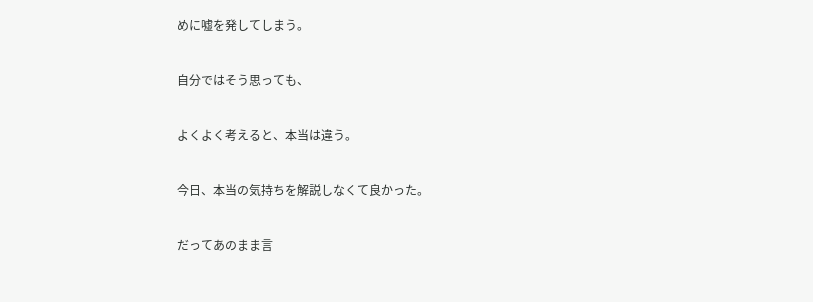めに嘘を発してしまう。


自分ではそう思っても、


よくよく考えると、本当は違う。


今日、本当の気持ちを解説しなくて良かった。


だってあのまま言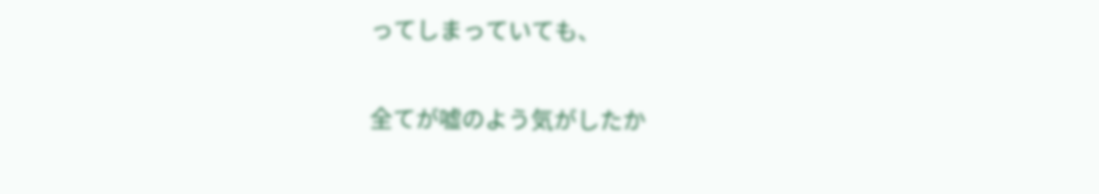ってしまっていても、


全てが嘘のよう気がしたか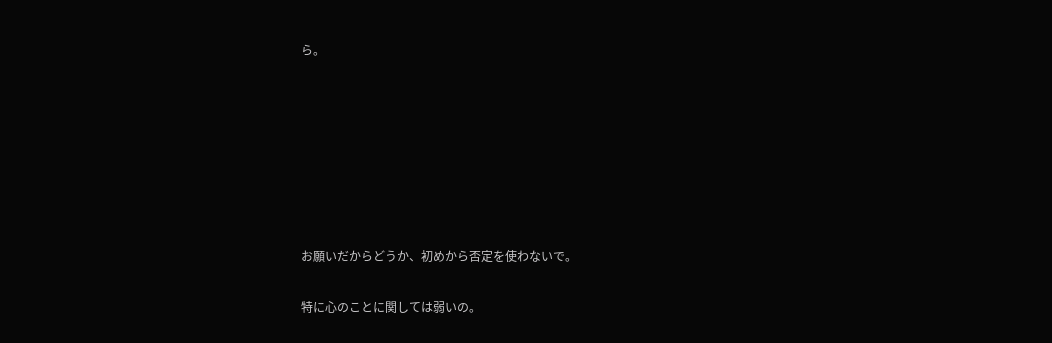ら。











お願いだからどうか、初めから否定を使わないで。


特に心のことに関しては弱いの。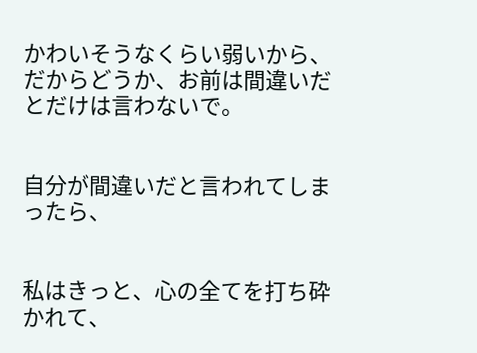かわいそうなくらい弱いから、だからどうか、お前は間違いだとだけは言わないで。


自分が間違いだと言われてしまったら、


私はきっと、心の全てを打ち砕かれて、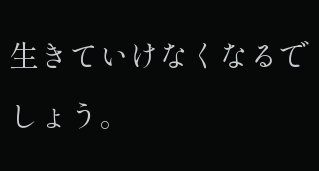生きていけなくなるでしょう。